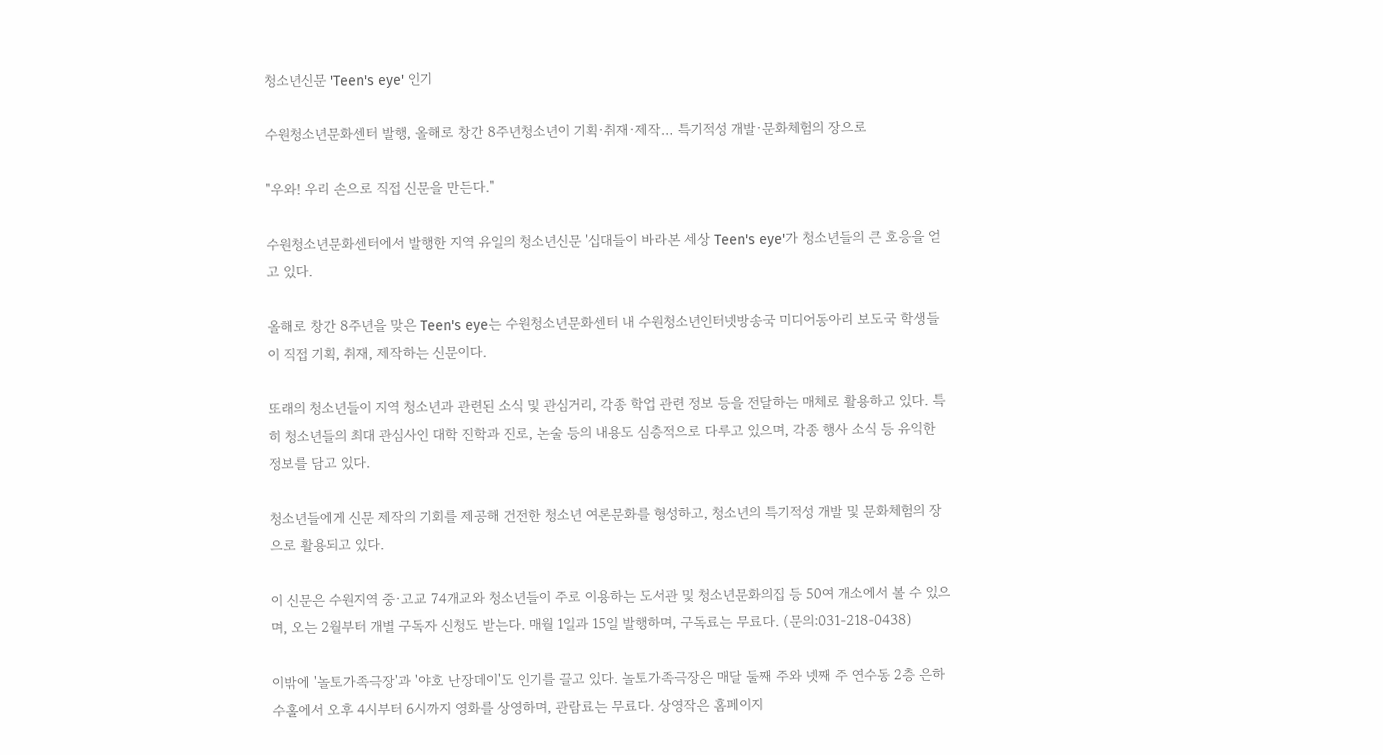청소년신문 'Teen's eye' 인기

수원청소년문화센터 발행, 올해로 창간 8주년청소년이 기획·취재·제작… 특기적성 개발·문화체험의 장으로

"우와! 우리 손으로 직접 신문을 만든다."

수원청소년문화센터에서 발행한 지역 유일의 청소년신문 '십대들이 바라본 세상 Teen's eye'가 청소년들의 큰 호응을 얻고 있다.

올해로 창간 8주년을 맞은 Teen's eye는 수원청소년문화센터 내 수원청소년인터넷방송국 미디어동아리 보도국 학생들이 직접 기획, 취재, 제작하는 신문이다.

또래의 청소년들이 지역 청소년과 관련된 소식 및 관심거리, 각종 학업 관련 정보 등을 전달하는 매체로 활용하고 있다. 특히 청소년들의 최대 관심사인 대학 진학과 진로, 논술 등의 내용도 심층적으로 다루고 있으며, 각종 행사 소식 등 유익한 정보를 담고 있다.

청소년들에게 신문 제작의 기회를 제공해 건전한 청소년 여론문화를 형성하고, 청소년의 특기적성 개발 및 문화체험의 장으로 활용되고 있다.

이 신문은 수원지역 중·고교 74개교와 청소년들이 주로 이용하는 도서관 및 청소년문화의집 등 50여 개소에서 볼 수 있으며, 오는 2월부터 개별 구독자 신청도 받는다. 매월 1일과 15일 발행하며, 구독료는 무료다. (문의:031-218-0438)

이밖에 '놀토가족극장'과 '야호 난장데이'도 인기를 끌고 있다. 놀토가족극장은 매달 둘째 주와 넷째 주 연수동 2층 은하수홀에서 오후 4시부터 6시까지 영화를 상영하며, 관람료는 무료다. 상영작은 홈페이지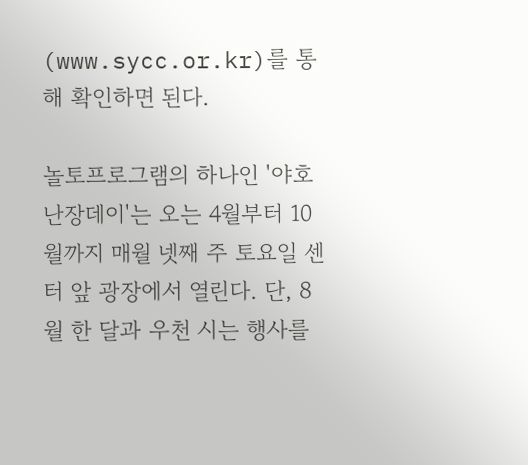(www.sycc.or.kr)를 통해 확인하면 된다.

놀토프로그램의 하나인 '야호 난장데이'는 오는 4월부터 10월까지 매월 넷째 주 토요일 센터 앞 광장에서 열린다. 단, 8월 한 달과 우천 시는 행사를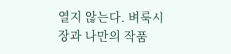열지 않는다. 벼룩시장과 나만의 작품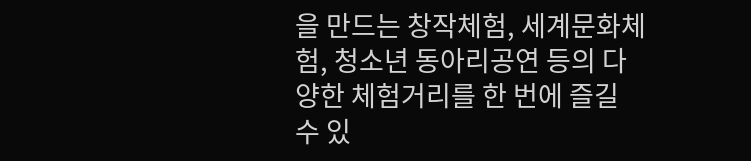을 만드는 창작체험, 세계문화체험, 청소년 동아리공연 등의 다양한 체험거리를 한 번에 즐길 수 있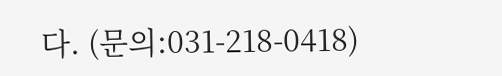다. (문의:031-218-0418)